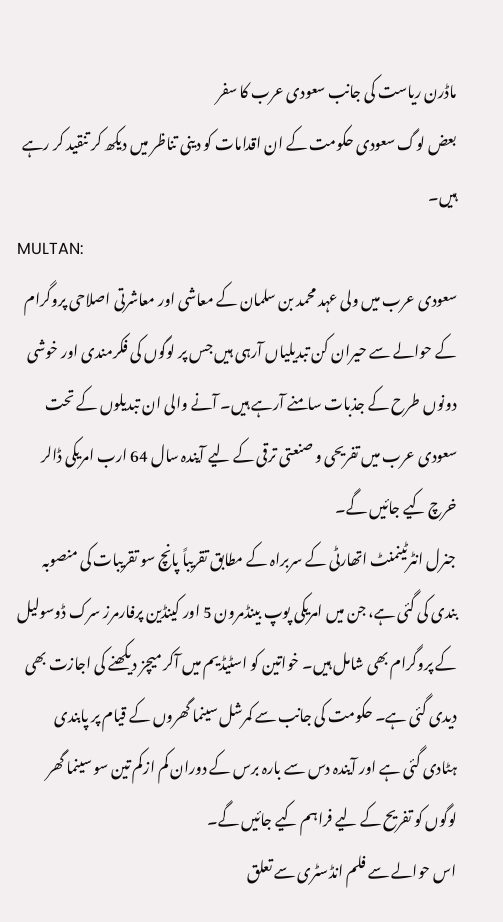ماڈرن ریاست کی جانب سعودی عرب کا سفر
بعض لوگ سعودی حکومت کے ان اقدامات کو دینی تناظر میں دیکھ کر تنقید کر رہے ہیں۔
MULTAN:
سعودی عرب میں ولی عہد محمد بن سلمان کے معاشی اور معاشرتی اصلاحی پروگرام کے حوالے سے حیران کن تبدیلیاں آرہی ہیں جس پر لوگوں کی فکرمندی اور خوشی دونوں طرح کے جذبات سامنے آرہے ہیں۔ آنے والی ان تبدیلوں کے تحت سعودی عرب میں تفریحی و صنعتی ترقی کے لیے آیندہ سال 64 ارب امریکی ڈالر خرچ کیے جائیں گے۔
جنرل انٹرٹینمنٹ اتھارٹی کے سربراہ کے مطابق تقریباً پانچ سو تقریبات کی منصوبہ بندی کی گئی ہے، جن میں امریکی پوپ بینڈمرون 5 اور کینڈین پرفارمرز سرک ڈوسولیل کے پروگرام بھی شامل ہیں۔ خواتین کو اسٹیڈیم میں آکر میچز دیکھنے کی اجازت بھی دیدی گئی ہے۔ حکومت کی جانب سے کمرشل سینما گھروں کے قیام پر پابندی ہٹادی گئی ہے اور آیندہ دس سے بارہ برس کے دوران کم ازکم تین سو سینما گھر لوگوں کو تفریح کے لیے فراہم کیے جائیں گے۔
اس حوالے سے فلم انڈسٹری سے تعلق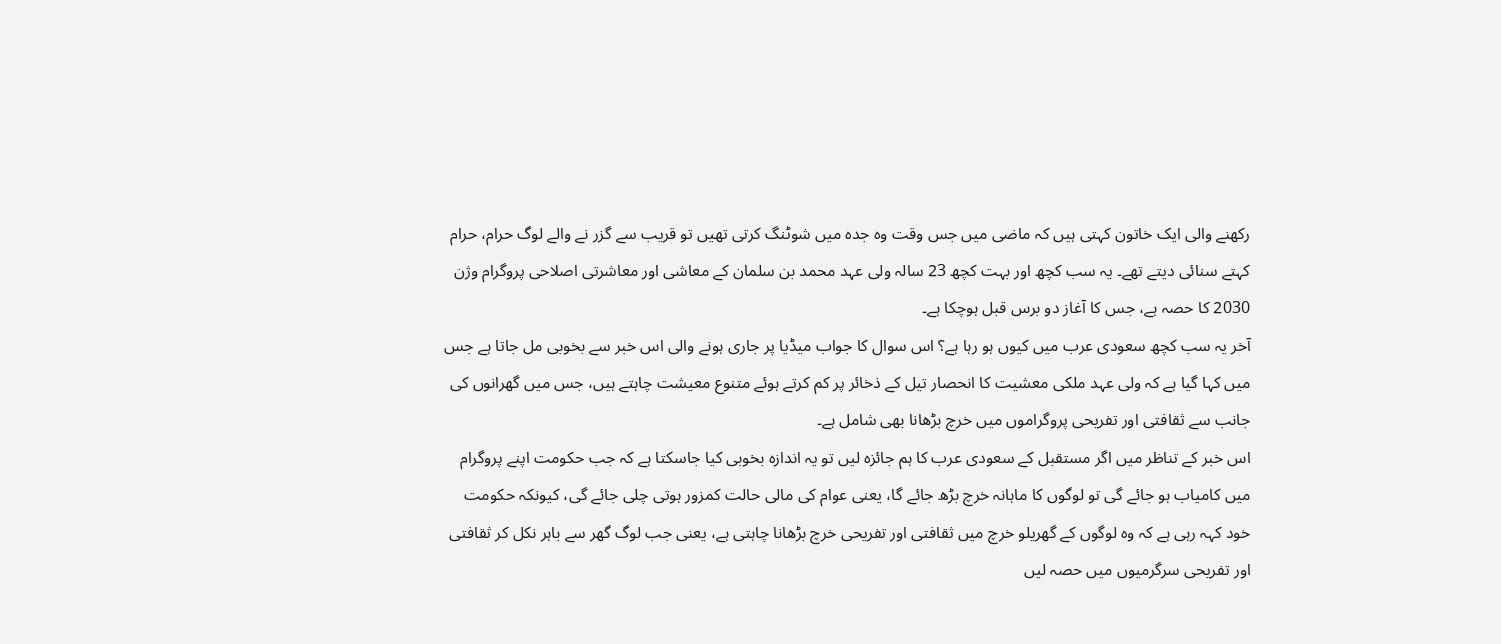رکھنے والی ایک خاتون کہتی ہیں کہ ماضی میں جس وقت وہ جدہ میں شوٹنگ کرتی تھیں تو قریب سے گزر نے والے لوگ حرام، حرام کہتے سنائی دیتے تھے۔ یہ سب کچھ اور بہت کچھ 23 سالہ ولی عہد محمد بن سلمان کے معاشی اور معاشرتی اصلاحی پروگرام وژن 2030 کا حصہ ہے، جس کا آغاز دو برس قبل ہوچکا ہے۔
آخر یہ سب کچھ سعودی عرب میں کیوں ہو رہا ہے؟ اس سوال کا جواب میڈیا پر جاری ہونے والی اس خبر سے بخوبی مل جاتا ہے جس میں کہا گیا ہے کہ ولی عہد ملکی معشیت کا انحصار تیل کے ذخائر پر کم کرتے ہوئے متنوع معیشت چاہتے ہیں، جس میں گھرانوں کی جانب سے ثقافتی اور تفریحی پروگراموں میں خرچ بڑھانا بھی شامل ہے۔
اس خبر کے تناظر میں اگر مستقبل کے سعودی عرب کا ہم جائزہ لیں تو یہ اندازہ بخوبی کیا جاسکتا ہے کہ جب حکومت اپنے پروگرام میں کامیاب ہو جائے گی تو لوگوں کا ماہانہ خرچ بڑھ جائے گا، یعنی عوام کی مالی حالت کمزور ہوتی چلی جائے گی، کیونکہ حکومت خود کہہ رہی ہے کہ وہ لوگوں کے گھریلو خرچ میں ثقافتی اور تفریحی خرچ بڑھانا چاہتی ہے، یعنی جب لوگ گھر سے باہر نکل کر ثقافتی اور تفریحی سرگرمیوں میں حصہ لیں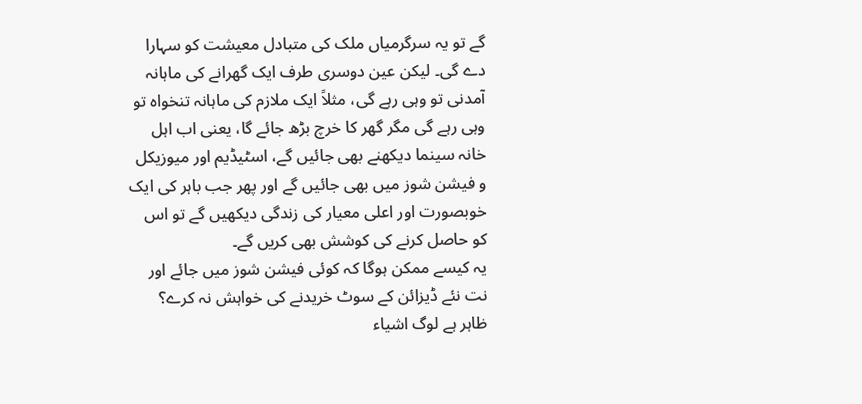گے تو یہ سرگرمیاں ملک کی متبادل معیشت کو سہارا دے گی۔ لیکن عین دوسری طرف ایک گھرانے کی ماہانہ آمدنی تو وہی رہے گی، مثلاً ایک ملازم کی ماہانہ تنخواہ تو وہی رہے گی مگر گھر کا خرچ بڑھ جائے گا، یعنی اب اہل خانہ سینما دیکھنے بھی جائیں گے، اسٹیڈیم اور میوزیکل و فیشن شوز میں بھی جائیں گے اور پھر جب باہر کی ایک خوبصورت اور اعلی معیار کی زندگی دیکھیں گے تو اس کو حاصل کرنے کی کوشش بھی کریں گے۔
یہ کیسے ممکن ہوگا کہ کوئی فیشن شوز میں جائے اور نت نئے ڈیزائن کے سوٹ خریدنے کی خواہش نہ کرے؟ ظاہر ہے لوگ اشیاء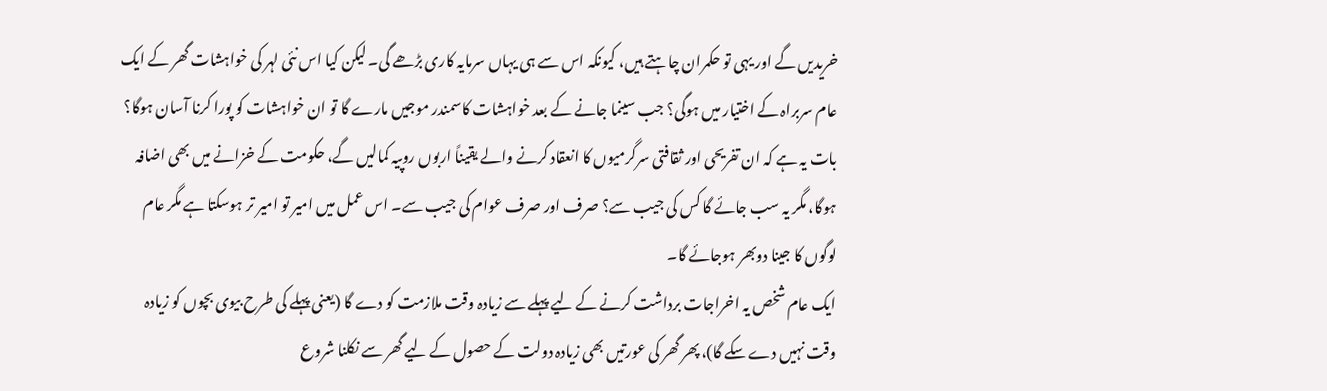خریدیں گے اور یہی تو حکمران چاہتے ہیں، کیونکہ اس سے ہی یہاں سرمایہ کاری بڑھے گی۔ لیکن کیا اس نئی لہر کی خواہشات گھر کے ایک عام سربراہ کے اختیار میں ہوگی؟ جب سینما جانے کے بعد خواہشات کاسمندر موجیں مارے گا تو ان خواہشات کو پورا کرنا آسان ہوگا؟
بات یہ ہے کہ ان تفریحی اور ثقافتی سرگرمیوں کا انعقاد کرنے والے یقیناً اربوں روپیہ کمالیں گے، حکومت کے خزانے میں بھی اضافہ ہوگا، مگر یہ سب جائے گا کس کی جیب سے؟ صرف اور صرف عوام کی جیب سے۔ اس عمل میں امیر تو امیر تر ہوسکتا ہے مگر عام لوگوں کا جینا دوبھر ہوجائے گا۔
ایک عام شخص یہ اخراجات برداشت کرنے کے لیے پہلے سے زیادہ وقت ملازمت کو دے گا (یعنی پہلے کی طرح بیوی بچوں کو زیادہ وقت نہیں دے سکے گا)، پھر گھر کی عورتیں بھی زیادہ دولت کے حصول کے لیے گھر سے نکلنا شروع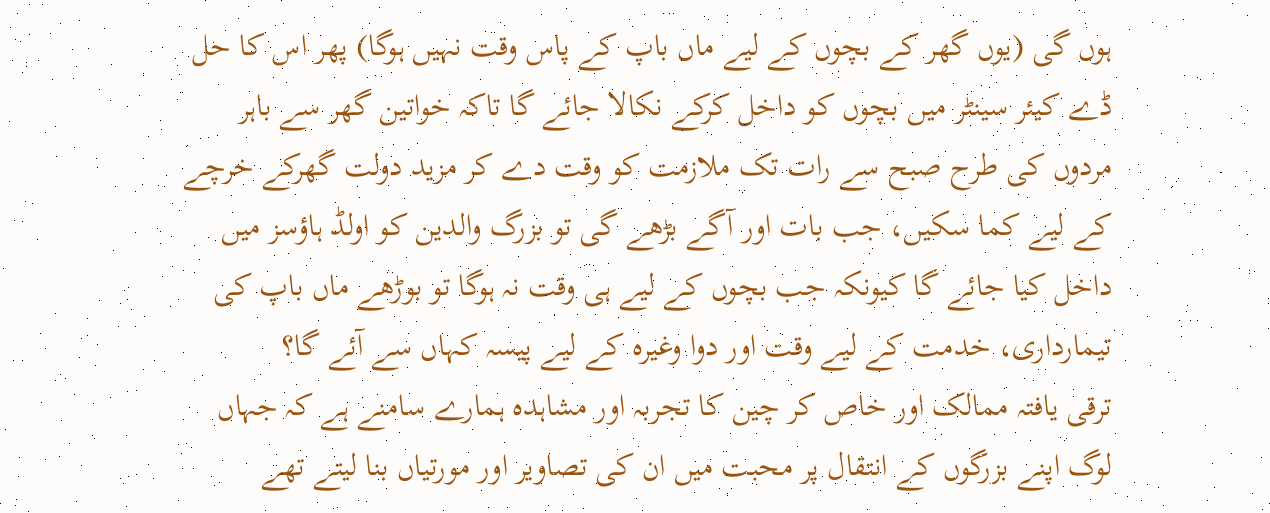ہوں گی (یوں گھر کے بچوں کے لیے ماں باپ کے پاس وقت نہیں ہوگا) پھر اس کا حل ڈے کیئر سینٹر میں بچوں کو داخل کرکے نکالا جائے گا تاکہ خواتین گھر سے باہر مردوں کی طرح صبح سے رات تک ملازمت کو وقت دے کر مزید دولت گھرکے خرچے کے لیے کما سکیں، جب بات اور آگے بڑھے گی تو بزرگ والدین کو اولڈ ہاؤسز میں داخل کیا جائے گا کیونکہ جب بچوں کے لیے ہی وقت نہ ہوگا تو بوڑھے ماں باپ کی تیمارداری، خدمت کے لیے وقت اور دوا وغیرہ کے لیے پیسہ کہاں سے آئے گا؟
ترقی یافتہ ممالک اور خاص کر چین کا تجربہ اور مشاہدہ ہمارے سامنے ہے کہ جہاں لوگ اپنے بزرگوں کے انتقال پر محبت میں ان کی تصاویر اور مورتیاں بنا لیتے تھے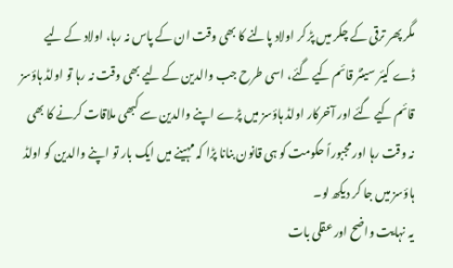مگر پھر ترقی کے چکر میں پڑ کر اولاد پالنے کا بھی وقت ان کے پاس نہ رہا، اولاد کے لیے ڈے کیئر سینٹر قائم کیے گئے، اسی طرح جب والدین کے لیے بھی وقت نہ رہا تو اولڈ ہاؤسز قائم کیے گئے اور آخرکار اولڈ ہاؤسز میں پڑے اپنے والدین سے کبھی ملاقات کرنے کا بھی نہ وقت رہا اور مجبوراً حکومت کو ہی قانون بنانا پڑا کہ مہینے میں ایک بار تو اپنے والدین کو اولڈ ہاؤسز میں جا کر دیکھ لو۔
یہ نہایت واضح اور عقلی بات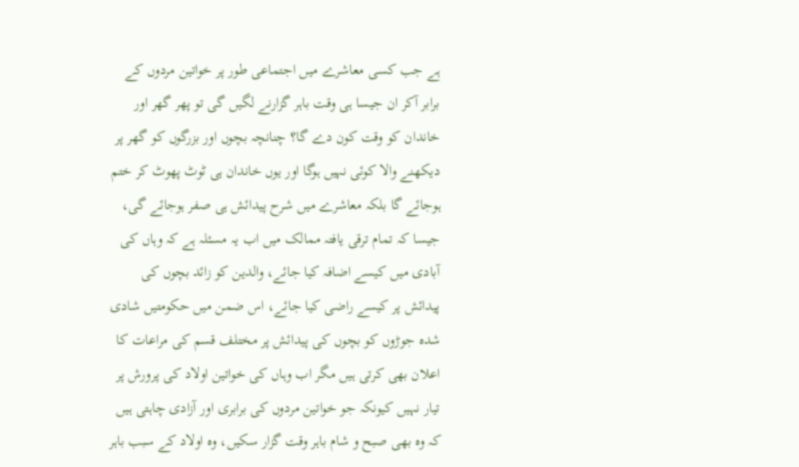ہے جب کسی معاشرے میں اجتماعی طور پر خواتین مردوں کے برابر آکر ان جیسا ہی وقت باہر گزارنے لگیں گی تو پھر گھر اور خاندان کو وقت کون دے گا؟ چنانچہ بچوں اور بزرگوں کو گھر پر دیکھنے والا کوئی نہیں ہوگا اور یوں خاندان ہی ٹوٹ پھوٹ کر ختم ہوجائے گا بلکہ معاشرے میں شرح پیدائش ہی صفر ہوجائے گی، جیسا کہ تمام ترقی یافتہ ممالک میں اب یہ مسئلہ ہے کہ وہاں کی آبادی میں کیسے اضافہ کیا جائے، والدین کو زائد بچوں کی پیدائش پر کیسے راضی کیا جائے، اس ضمن میں حکومتیں شادی شدہ جوڑوں کو بچوں کی پیدائش پر مختلف قسم کی مراعات کا اعلان بھی کرتی ہیں مگر اب وہاں کی خواتین اولاد کی پرورش پر تیار نہیں کیونکہ جو خواتین مردوں کی برابری اور آزادی چاہتی ہیں کہ وہ بھی صبح و شام باہر وقت گزار سکیں، وہ اولاد کے سبب باہر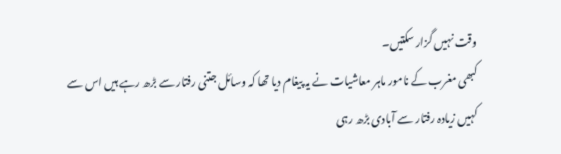وقت نہیں گزار سکتیں۔
کبھی مغرب کے نامور ماہر معاشیات نے یہ پیغام دیا تھا کہ وسائل جتنی رفتار سے بڑھ رہے ہیں اس سے کہیں زیادہ رفتار سے آبادی بڑھ رہی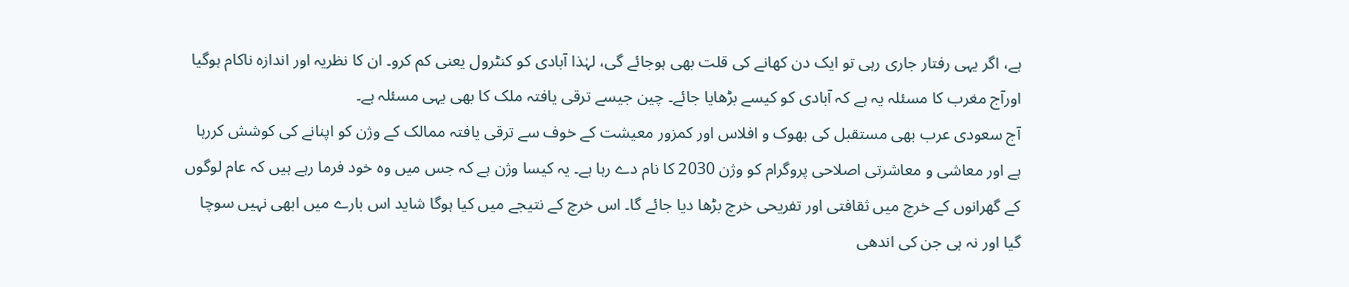ہے، اگر یہی رفتار جاری رہی تو ایک دن کھانے کی قلت بھی ہوجائے گی، لہٰذا آبادی کو کنٹرول یعنی کم کرو۔ ان کا نظریہ اور اندازہ ناکام ہوگیا اورآج مغرب کا مسئلہ یہ ہے کہ آبادی کو کیسے بڑھایا جائے۔ چین جیسے ترقی یافتہ ملک کا بھی یہی مسئلہ ہے۔
آج سعودی عرب بھی مستقبل کی بھوک و افلاس اور کمزور معیشت کے خوف سے ترقی یافتہ ممالک کے وژن کو اپنانے کی کوشش کررہا ہے اور معاشی و معاشرتی اصلاحی پروگرام کو وژن 2030 کا نام دے رہا ہے۔ یہ کیسا وژن ہے کہ جس میں وہ خود فرما رہے ہیں کہ عام لوگوں کے گھرانوں کے خرچ میں ثقافتی اور تفریحی خرچ بڑھا دیا جائے گا۔ اس خرچ کے نتیجے میں کیا ہوگا شاید اس بارے میں ابھی نہیں سوچا گیا اور نہ ہی جن کی اندھی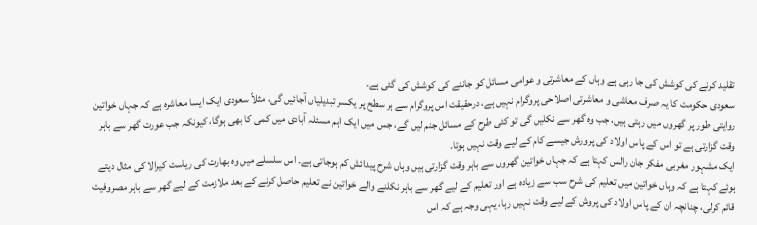تقلید کرنے کی کوشش کی جا رہی ہے وہاں کے معاشرتی و عوامی مسائل کو جاننے کی کوشش کی گئی ہے۔
سعودی حکومت کا یہ صرف معاشی و معاشرتی اصلاحی پروگرام نہیں ہے، درحقیقت اس پروگرام سے ہر سطح پر یکسر تبدیلیاں آجائیں گی، مثلاً سعودی ایک ایسا معاشرہ ہے کہ جہاں خواتین روایتی طور پر گھروں میں رہتی ہیں، جب وہ گھر سے نکلیں گی تو کئی طرح کے مسائل جنم لیں گے، جس میں ایک اہم مسئلہ آبادی میں کمی کا بھی ہوگا، کیونکہ جب عورت گھر سے باہر وقت گزارتی ہے تو اس کے پاس اولاد کی پرورش جیسے کام کے لیے وقت نہیں ہوتا۔
ایک مشہور مغربی مفکر جان رالس کہتا ہے کہ جہاں خواتین گھروں سے باہر وقت گزارتی ہیں وہاں شرح پیدائش کم ہوجاتی ہے۔ اس سلسلے میں وہ بھارت کی ریاست کیرالا کی مثال دیتے ہوئے کہتا ہے کہ وہاں خواتین میں تعلیم کی شرح سب سے زیادہ ہے اور تعلیم کے لیے گھر سے باہر نکلنے والے خواتین نے تعلیم حاصل کرنے کے بعد ملازمت کے لیے گھر سے باہر مصروفیت قائم کرلی، چنانچہ ان کے پاس اولاد کی پروش کے لیے وقت نہیں رہا، یہی وجہ ہے کہ اس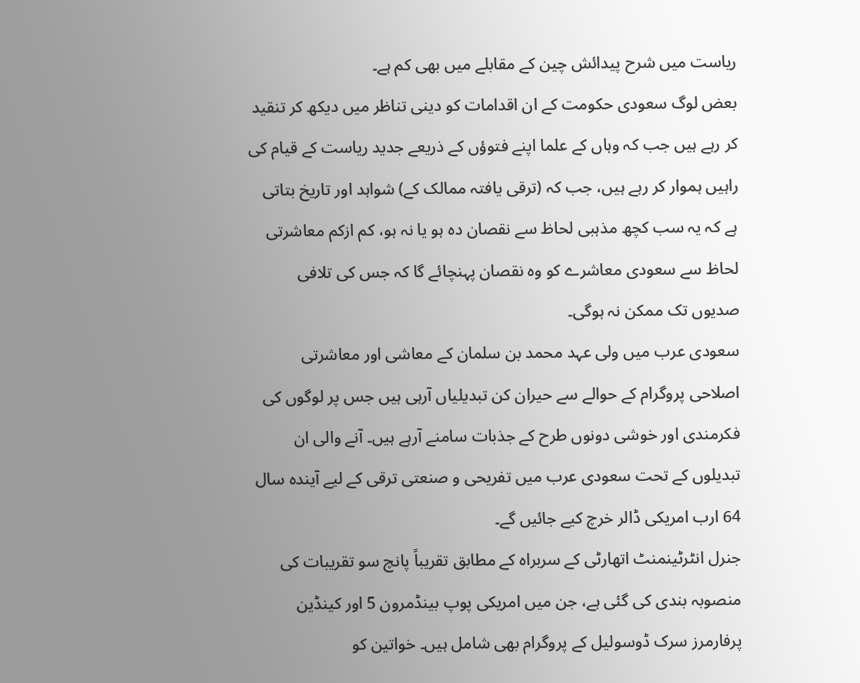ریاست میں شرح پیدائش چین کے مقابلے میں بھی کم ہے۔
بعض لوگ سعودی حکومت کے ان اقدامات کو دینی تناظر میں دیکھ کر تنقید کر رہے ہیں جب کہ وہاں کے علما اپنے فتوؤں کے ذریعے جدید ریاست کے قیام کی راہیں ہموار کر رہے ہیں، جب کہ (ترقی یافتہ ممالک کے) شواہد اور تاریخ بتاتی ہے کہ یہ سب کچھ مذہبی لحاظ سے نقصان دہ ہو یا نہ ہو، کم ازکم معاشرتی لحاظ سے سعودی معاشرے کو وہ نقصان پہنچائے گا کہ جس کی تلافی صدیوں تک ممکن نہ ہوگی۔
سعودی عرب میں ولی عہد محمد بن سلمان کے معاشی اور معاشرتی اصلاحی پروگرام کے حوالے سے حیران کن تبدیلیاں آرہی ہیں جس پر لوگوں کی فکرمندی اور خوشی دونوں طرح کے جذبات سامنے آرہے ہیں۔ آنے والی ان تبدیلوں کے تحت سعودی عرب میں تفریحی و صنعتی ترقی کے لیے آیندہ سال 64 ارب امریکی ڈالر خرچ کیے جائیں گے۔
جنرل انٹرٹینمنٹ اتھارٹی کے سربراہ کے مطابق تقریباً پانچ سو تقریبات کی منصوبہ بندی کی گئی ہے، جن میں امریکی پوپ بینڈمرون 5 اور کینڈین پرفارمرز سرک ڈوسولیل کے پروگرام بھی شامل ہیں۔ خواتین کو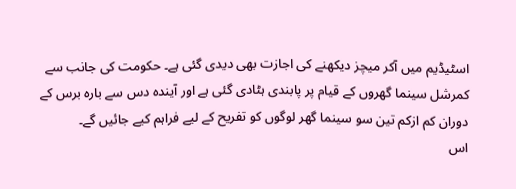اسٹیڈیم میں آکر میچز دیکھنے کی اجازت بھی دیدی گئی ہے۔ حکومت کی جانب سے کمرشل سینما گھروں کے قیام پر پابندی ہٹادی گئی ہے اور آیندہ دس سے بارہ برس کے دوران کم ازکم تین سو سینما گھر لوگوں کو تفریح کے لیے فراہم کیے جائیں گے۔
اس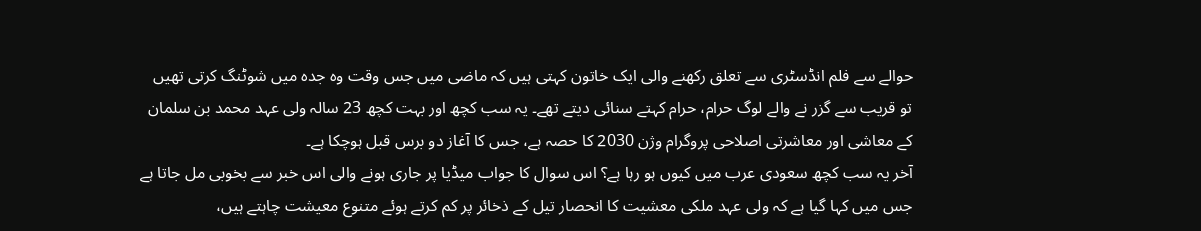حوالے سے فلم انڈسٹری سے تعلق رکھنے والی ایک خاتون کہتی ہیں کہ ماضی میں جس وقت وہ جدہ میں شوٹنگ کرتی تھیں تو قریب سے گزر نے والے لوگ حرام، حرام کہتے سنائی دیتے تھے۔ یہ سب کچھ اور بہت کچھ 23 سالہ ولی عہد محمد بن سلمان کے معاشی اور معاشرتی اصلاحی پروگرام وژن 2030 کا حصہ ہے، جس کا آغاز دو برس قبل ہوچکا ہے۔
آخر یہ سب کچھ سعودی عرب میں کیوں ہو رہا ہے؟ اس سوال کا جواب میڈیا پر جاری ہونے والی اس خبر سے بخوبی مل جاتا ہے جس میں کہا گیا ہے کہ ولی عہد ملکی معشیت کا انحصار تیل کے ذخائر پر کم کرتے ہوئے متنوع معیشت چاہتے ہیں،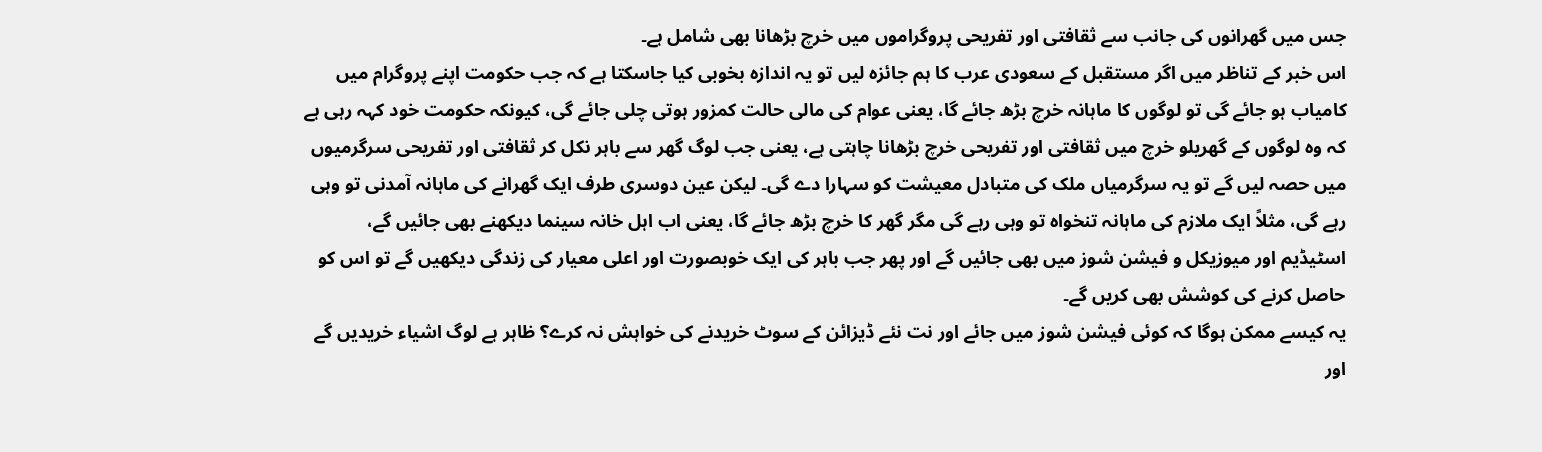جس میں گھرانوں کی جانب سے ثقافتی اور تفریحی پروگراموں میں خرچ بڑھانا بھی شامل ہے۔
اس خبر کے تناظر میں اگر مستقبل کے سعودی عرب کا ہم جائزہ لیں تو یہ اندازہ بخوبی کیا جاسکتا ہے کہ جب حکومت اپنے پروگرام میں کامیاب ہو جائے گی تو لوگوں کا ماہانہ خرچ بڑھ جائے گا، یعنی عوام کی مالی حالت کمزور ہوتی چلی جائے گی، کیونکہ حکومت خود کہہ رہی ہے کہ وہ لوگوں کے گھریلو خرچ میں ثقافتی اور تفریحی خرچ بڑھانا چاہتی ہے، یعنی جب لوگ گھر سے باہر نکل کر ثقافتی اور تفریحی سرگرمیوں میں حصہ لیں گے تو یہ سرگرمیاں ملک کی متبادل معیشت کو سہارا دے گی۔ لیکن عین دوسری طرف ایک گھرانے کی ماہانہ آمدنی تو وہی رہے گی، مثلاً ایک ملازم کی ماہانہ تنخواہ تو وہی رہے گی مگر گھر کا خرچ بڑھ جائے گا، یعنی اب اہل خانہ سینما دیکھنے بھی جائیں گے، اسٹیڈیم اور میوزیکل و فیشن شوز میں بھی جائیں گے اور پھر جب باہر کی ایک خوبصورت اور اعلی معیار کی زندگی دیکھیں گے تو اس کو حاصل کرنے کی کوشش بھی کریں گے۔
یہ کیسے ممکن ہوگا کہ کوئی فیشن شوز میں جائے اور نت نئے ڈیزائن کے سوٹ خریدنے کی خواہش نہ کرے؟ ظاہر ہے لوگ اشیاء خریدیں گے اور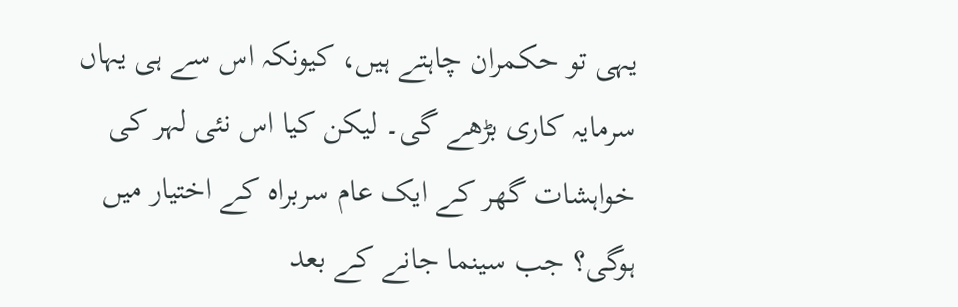یہی تو حکمران چاہتے ہیں، کیونکہ اس سے ہی یہاں سرمایہ کاری بڑھے گی۔ لیکن کیا اس نئی لہر کی خواہشات گھر کے ایک عام سربراہ کے اختیار میں ہوگی؟ جب سینما جانے کے بعد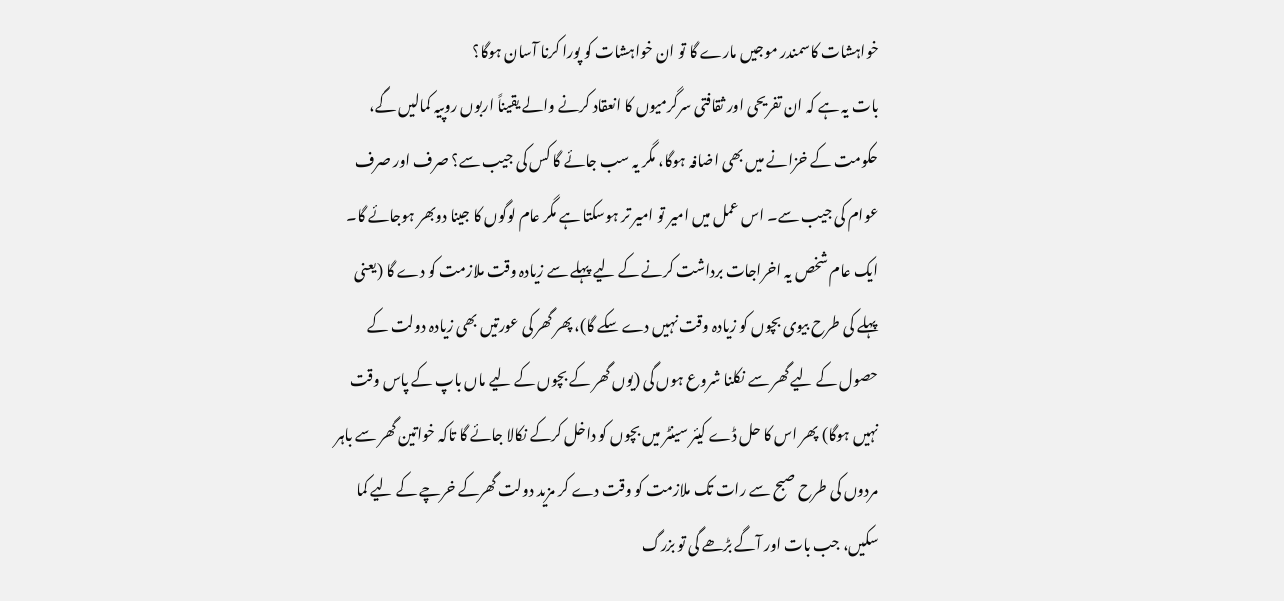خواہشات کاسمندر موجیں مارے گا تو ان خواہشات کو پورا کرنا آسان ہوگا؟
بات یہ ہے کہ ان تفریحی اور ثقافتی سرگرمیوں کا انعقاد کرنے والے یقیناً اربوں روپیہ کمالیں گے، حکومت کے خزانے میں بھی اضافہ ہوگا، مگر یہ سب جائے گا کس کی جیب سے؟ صرف اور صرف عوام کی جیب سے۔ اس عمل میں امیر تو امیر تر ہوسکتا ہے مگر عام لوگوں کا جینا دوبھر ہوجائے گا۔
ایک عام شخص یہ اخراجات برداشت کرنے کے لیے پہلے سے زیادہ وقت ملازمت کو دے گا (یعنی پہلے کی طرح بیوی بچوں کو زیادہ وقت نہیں دے سکے گا)، پھر گھر کی عورتیں بھی زیادہ دولت کے حصول کے لیے گھر سے نکلنا شروع ہوں گی (یوں گھر کے بچوں کے لیے ماں باپ کے پاس وقت نہیں ہوگا) پھر اس کا حل ڈے کیئر سینٹر میں بچوں کو داخل کرکے نکالا جائے گا تاکہ خواتین گھر سے باہر مردوں کی طرح صبح سے رات تک ملازمت کو وقت دے کر مزید دولت گھرکے خرچے کے لیے کما سکیں، جب بات اور آگے بڑھے گی تو بزرگ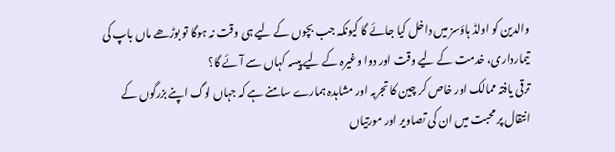والدین کو اولڈ ہاؤسز میں داخل کیا جائے گا کیونکہ جب بچوں کے لیے ہی وقت نہ ہوگا تو بوڑھے ماں باپ کی تیمارداری، خدمت کے لیے وقت اور دوا وغیرہ کے لیے پیسہ کہاں سے آئے گا؟
ترقی یافتہ ممالک اور خاص کر چین کا تجربہ اور مشاہدہ ہمارے سامنے ہے کہ جہاں لوگ اپنے بزرگوں کے انتقال پر محبت میں ان کی تصاویر اور مورتیاں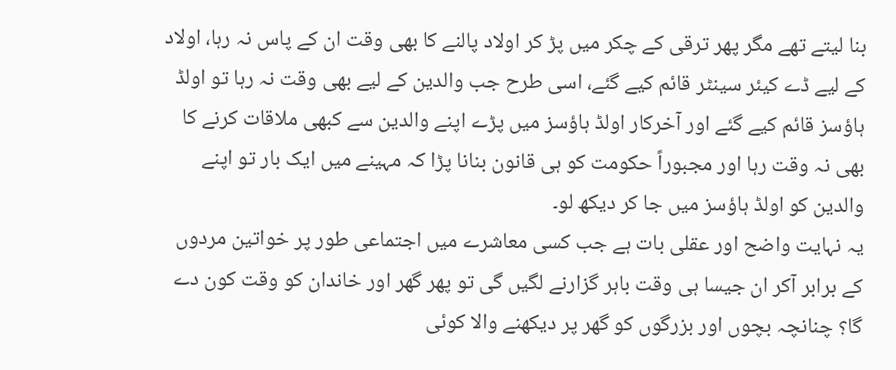بنا لیتے تھے مگر پھر ترقی کے چکر میں پڑ کر اولاد پالنے کا بھی وقت ان کے پاس نہ رہا، اولاد کے لیے ڈے کیئر سینٹر قائم کیے گئے، اسی طرح جب والدین کے لیے بھی وقت نہ رہا تو اولڈ ہاؤسز قائم کیے گئے اور آخرکار اولڈ ہاؤسز میں پڑے اپنے والدین سے کبھی ملاقات کرنے کا بھی نہ وقت رہا اور مجبوراً حکومت کو ہی قانون بنانا پڑا کہ مہینے میں ایک بار تو اپنے والدین کو اولڈ ہاؤسز میں جا کر دیکھ لو۔
یہ نہایت واضح اور عقلی بات ہے جب کسی معاشرے میں اجتماعی طور پر خواتین مردوں کے برابر آکر ان جیسا ہی وقت باہر گزارنے لگیں گی تو پھر گھر اور خاندان کو وقت کون دے گا؟ چنانچہ بچوں اور بزرگوں کو گھر پر دیکھنے والا کوئی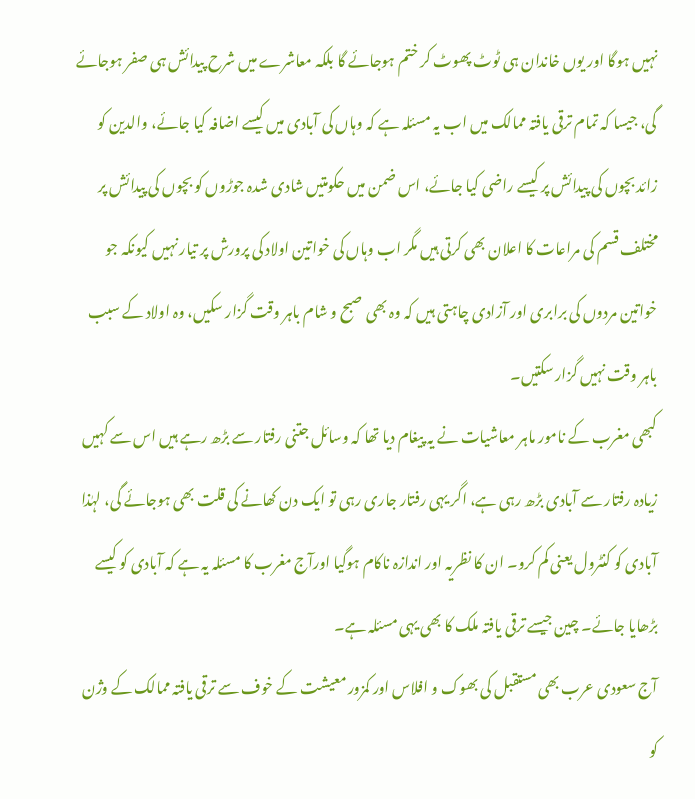نہیں ہوگا اور یوں خاندان ہی ٹوٹ پھوٹ کر ختم ہوجائے گا بلکہ معاشرے میں شرح پیدائش ہی صفر ہوجائے گی، جیسا کہ تمام ترقی یافتہ ممالک میں اب یہ مسئلہ ہے کہ وہاں کی آبادی میں کیسے اضافہ کیا جائے، والدین کو زائد بچوں کی پیدائش پر کیسے راضی کیا جائے، اس ضمن میں حکومتیں شادی شدہ جوڑوں کو بچوں کی پیدائش پر مختلف قسم کی مراعات کا اعلان بھی کرتی ہیں مگر اب وہاں کی خواتین اولاد کی پرورش پر تیار نہیں کیونکہ جو خواتین مردوں کی برابری اور آزادی چاہتی ہیں کہ وہ بھی صبح و شام باہر وقت گزار سکیں، وہ اولاد کے سبب باہر وقت نہیں گزار سکتیں۔
کبھی مغرب کے نامور ماہر معاشیات نے یہ پیغام دیا تھا کہ وسائل جتنی رفتار سے بڑھ رہے ہیں اس سے کہیں زیادہ رفتار سے آبادی بڑھ رہی ہے، اگر یہی رفتار جاری رہی تو ایک دن کھانے کی قلت بھی ہوجائے گی، لہٰذا آبادی کو کنٹرول یعنی کم کرو۔ ان کا نظریہ اور اندازہ ناکام ہوگیا اورآج مغرب کا مسئلہ یہ ہے کہ آبادی کو کیسے بڑھایا جائے۔ چین جیسے ترقی یافتہ ملک کا بھی یہی مسئلہ ہے۔
آج سعودی عرب بھی مستقبل کی بھوک و افلاس اور کمزور معیشت کے خوف سے ترقی یافتہ ممالک کے وژن کو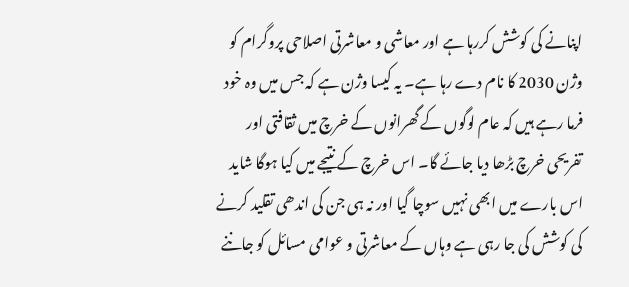اپنانے کی کوشش کررہا ہے اور معاشی و معاشرتی اصلاحی پروگرام کو وژن 2030 کا نام دے رہا ہے۔ یہ کیسا وژن ہے کہ جس میں وہ خود فرما رہے ہیں کہ عام لوگوں کے گھرانوں کے خرچ میں ثقافتی اور تفریحی خرچ بڑھا دیا جائے گا۔ اس خرچ کے نتیجے میں کیا ہوگا شاید اس بارے میں ابھی نہیں سوچا گیا اور نہ ہی جن کی اندھی تقلید کرنے کی کوشش کی جا رہی ہے وہاں کے معاشرتی و عوامی مسائل کو جاننے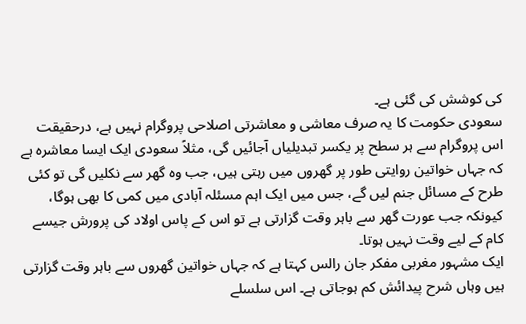کی کوشش کی گئی ہے۔
سعودی حکومت کا یہ صرف معاشی و معاشرتی اصلاحی پروگرام نہیں ہے، درحقیقت اس پروگرام سے ہر سطح پر یکسر تبدیلیاں آجائیں گی، مثلاً سعودی ایک ایسا معاشرہ ہے کہ جہاں خواتین روایتی طور پر گھروں میں رہتی ہیں، جب وہ گھر سے نکلیں گی تو کئی طرح کے مسائل جنم لیں گے، جس میں ایک اہم مسئلہ آبادی میں کمی کا بھی ہوگا، کیونکہ جب عورت گھر سے باہر وقت گزارتی ہے تو اس کے پاس اولاد کی پرورش جیسے کام کے لیے وقت نہیں ہوتا۔
ایک مشہور مغربی مفکر جان رالس کہتا ہے کہ جہاں خواتین گھروں سے باہر وقت گزارتی ہیں وہاں شرح پیدائش کم ہوجاتی ہے۔ اس سلسلے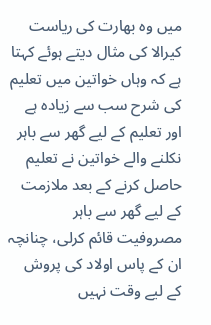میں وہ بھارت کی ریاست کیرالا کی مثال دیتے ہوئے کہتا ہے کہ وہاں خواتین میں تعلیم کی شرح سب سے زیادہ ہے اور تعلیم کے لیے گھر سے باہر نکلنے والے خواتین نے تعلیم حاصل کرنے کے بعد ملازمت کے لیے گھر سے باہر مصروفیت قائم کرلی، چنانچہ ان کے پاس اولاد کی پروش کے لیے وقت نہیں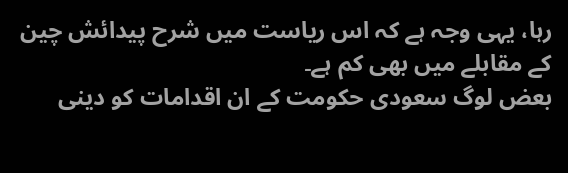رہا، یہی وجہ ہے کہ اس ریاست میں شرح پیدائش چین کے مقابلے میں بھی کم ہے۔
بعض لوگ سعودی حکومت کے ان اقدامات کو دینی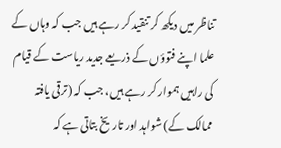تناظر میں دیکھ کر تنقید کر رہے ہیں جب کہ وہاں کے علما اپنے فتوؤں کے ذریعے جدید ریاست کے قیام کی راہیں ہموار کر رہے ہیں، جب کہ (ترقی یافتہ ممالک کے) شواہد اور تاریخ بتاتی ہے کہ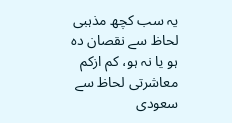یہ سب کچھ مذہبی لحاظ سے نقصان دہ ہو یا نہ ہو، کم ازکم معاشرتی لحاظ سے سعودی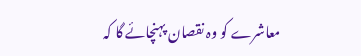معاشرے کو وہ نقصان پہنچائے گا کہ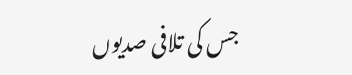جس کی تلافی صدیوں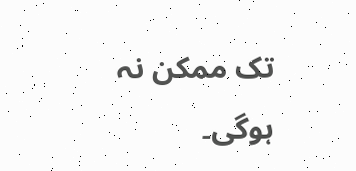تک ممکن نہ ہوگی۔